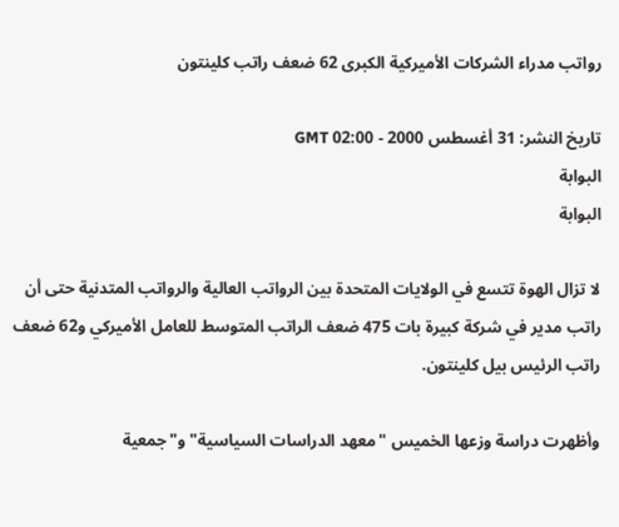رواتب مدراء الشركات الأميركية الكبرى 62 ضعف راتب كلينتون

تاريخ النشر: 31 أغسطس 2000 - 02:00 GMT
البوابة
البوابة

لا تزال الهوة تتسع في الولايات المتحدة بين الرواتب العالية والرواتب المتدنية حتى أن راتب مدير في شركة كبيرة بات 475 ضعف الراتب المتوسط للعامل الأميركي و62 ضعف راتب الرئيس بيل كلينتون.

وأظهرت دراسة وزعها الخميس "معهد الدراسات السياسية" و"جمعية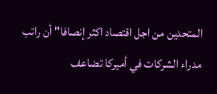المتحدين من اجل اقتصاد اكثر إنصافا" أن راتب مدراء الشركات في أميركا تضاعف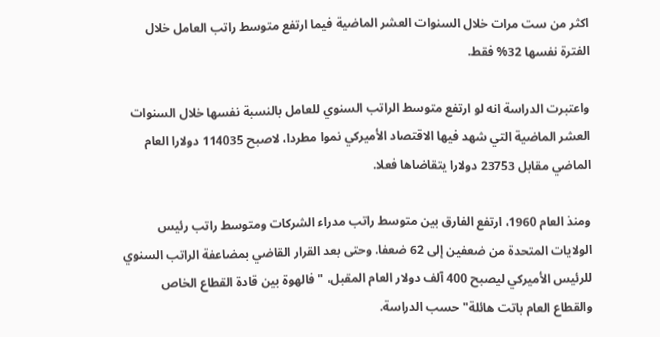اكثر من ست مرات خلال السنوات العشر الماضية فيما ارتفع متوسط راتب العامل خلال الفترة نفسها 32% فقط.

واعتبرت الدراسة انه لو ارتفع متوسط الراتب السنوي للعامل بالنسبة نفسها خلال السنوات العشر الماضية التي شهد فيها الاقتصاد الأميركي نموا مطردا، لاصبح 114035 دولارا العام الماضي مقابل 23753 دولارا يتقاضاها فعلا.

ومنذ العام 1960، ارتفع الفارق بين متوسط راتب مدراء الشركات ومتوسط راتب رئيس الولايات المتحدة من ضعفين إلى 62 ضعفا. وحتى بعد القرار القاضي بمضاعفة الراتب السنوي للرئيس الأميركي ليصبح 400 آلف دولار العام المقبل، "فالهوة بين قادة القطاع الخاص والقطاع العام باتت هائلة" حسب الدراسة.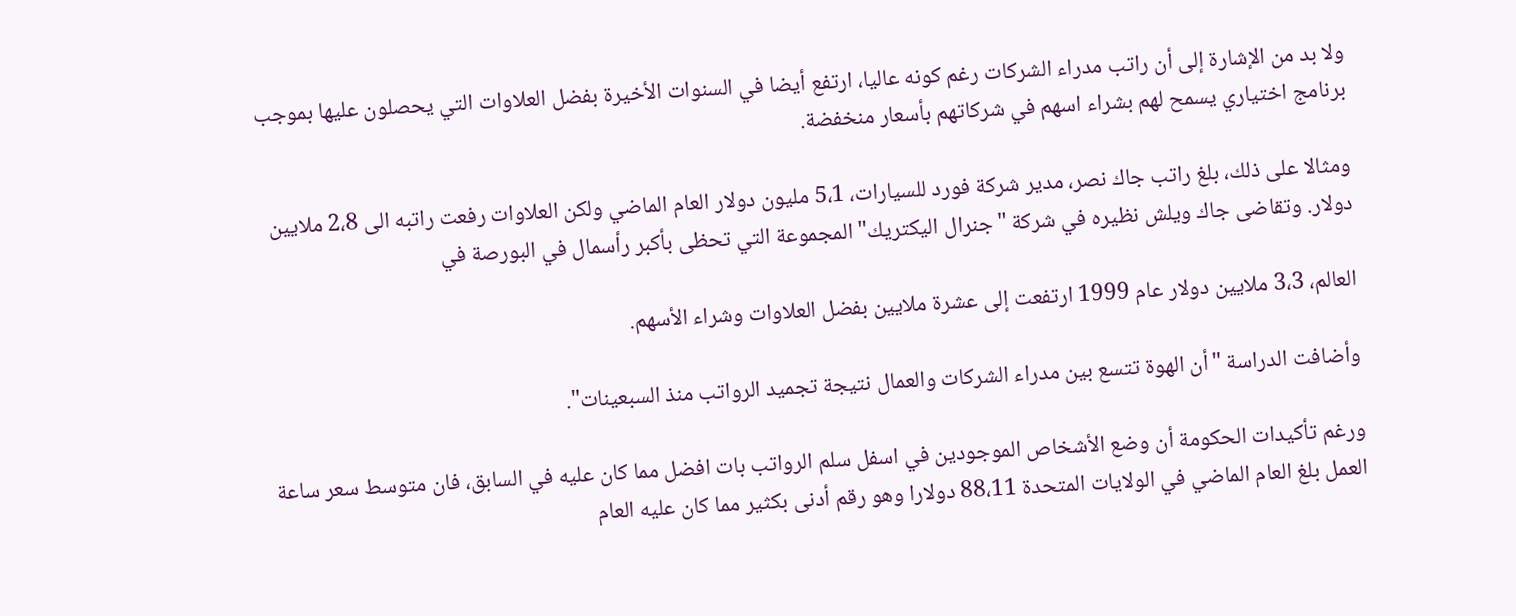ولا بد من الإشارة إلى أن راتب مدراء الشركات رغم كونه عاليا، ارتفع أيضا في السنوات الأخيرة بفضل العلاوات التي يحصلون عليها بموجب برنامج اختياري يسمح لهم بشراء اسهم في شركاتهم بأسعار منخفضة.

ومثالا على ذلك، بلغ راتب جاك نصر، مدير شركة فورد للسيارات، 5،1 مليون دولار العام الماضي ولكن العلاوات رفعت راتبه الى 2،8 ملايين دولار. وتقاضى جاك ويلش نظيره في شركة "جنرال اليكتريك" المجموعة التي تحظى بأكبر رأسمال في البورصة في

العالم، 3،3 ملايين دولار عام 1999 ارتفعت إلى عشرة ملايين بفضل العلاوات وشراء الأسهم.

وأضافت الدراسة "أن الهوة تتسع بين مدراء الشركات والعمال نتيجة تجميد الرواتب منذ السبعينات".

ورغم تأكيدات الحكومة أن وضع الأشخاص الموجودين في اسفل سلم الرواتب بات افضل مما كان عليه في السابق، فان متوسط سعر ساعة العمل بلغ العام الماضي في الولايات المتحدة 88،11 دولارا وهو رقم أدنى بكثير مما كان عليه العام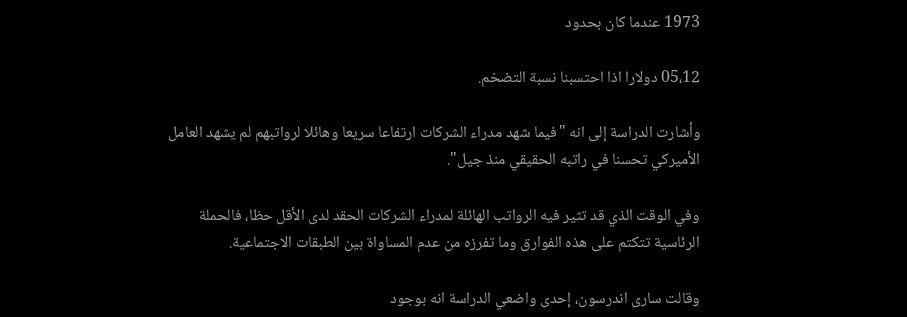1973 عندما كان بحدود

05،12 دولارا اذا احتسبنا نسبة التضخم.

وأشارت الدراسة إلى انه "فيما شهد مدراء الشركات ارتفاعا سريعا وهائلا لرواتبهم لم يشهد العامل الأميركي تحسنا في راتبه الحقيقي منذ جيل".

وفي الوقت الذي قد تثير فيه الرواتب الهائلة لمدراء الشركات الحقد لدى الأقل حظا، فالحملة الرئاسية تتكتم على هذه الفوارق وما تفرزه من عدم المساواة بين الطبقات الاجتماعية.

وقالت سارى اندرسون، إحدى واضعي الدراسة انه بوجود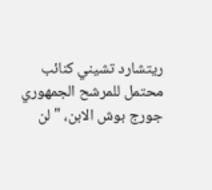ريتشارد تشيني كنائب محتمل للمرشح الجمهوري جورج بوش الابن، "لن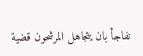نفاجأ بان يتجاهل المرشحون قضية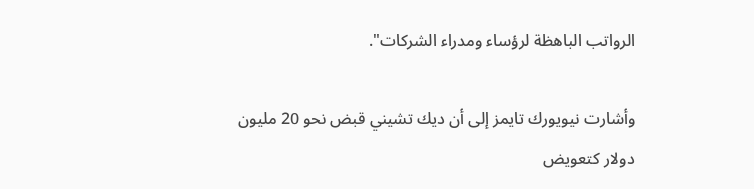الرواتب الباهظة لرؤساء ومدراء الشركات".

وأشارت نيويورك تايمز إلى أن ديك تشيني قبض نحو 20 مليون دولار كتعويض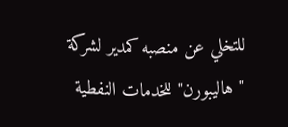للتخلي عن منصبه كمدير لشركة "هاليبورن" للخدمات النفطية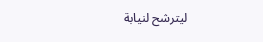ليترشح لنيابة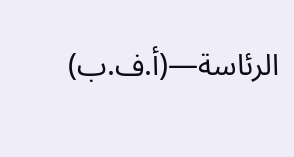الرئاسة—(أ.ف.ب)